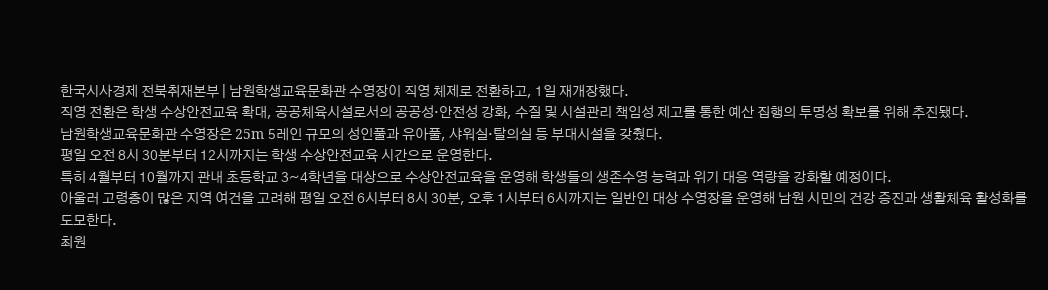한국시사경제 전북취재본부 | 남원학생교육문화관 수영장이 직영 체제로 전환하고, 1일 재개장했다.
직영 전환은 학생 수상안전교육 확대, 공공체육시설로서의 공공성·안전성 강화, 수질 및 시설관리 책임성 제고를 통한 예산 집행의 투명성 확보를 위해 추진됐다.
남원학생교육문화관 수영장은 25m 5레인 규모의 성인풀과 유아풀, 샤워실·탈의실 등 부대시설을 갖췄다.
평일 오전 8시 30분부터 12시까지는 학생 수상안전교육 시간으로 운영한다.
특히 4월부터 10월까지 관내 초등학교 3~4학년을 대상으로 수상안전교육을 운영해 학생들의 생존수영 능력과 위기 대응 역량을 강화할 예정이다.
아울러 고령층이 많은 지역 여건을 고려해 평일 오전 6시부터 8시 30분, 오후 1시부터 6시까지는 일반인 대상 수영장을 운영해 남원 시민의 건강 증진과 생활체육 활성화를 도모한다.
최원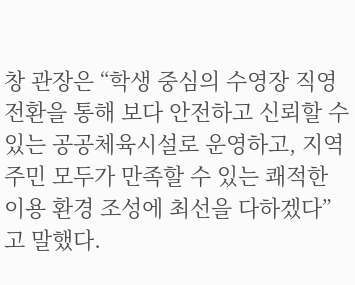창 관장은 “학생 중심의 수영장 직영 전환을 통해 보다 안전하고 신뢰할 수 있는 공공체육시설로 운영하고, 지역주민 모두가 만족할 수 있는 쾌적한 이용 환경 조성에 최선을 다하겠다”고 말했다.